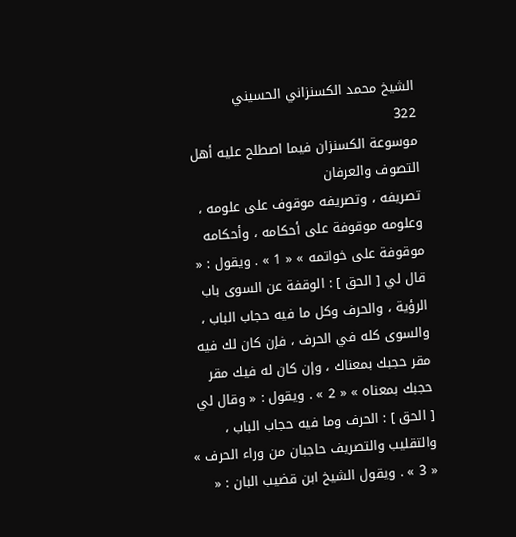الشيخ محمد الكسنزاني الحسيني
322
موسوعة الكسنزان فيما اصطلح عليه أهل التصوف والعرفان
تصريفه ، وتصريفه موقوف على علومه ، وعلومه موقوفة على أحكامه ، وأحكامه موقوفة على خواتمه » « 1 » . ويقول : « قال لي [ الحق ] : الوقفة عن السوى باب الرؤية ، والحرف وكل ما فيه حجاب الباب ، والسوى كله في الحرف ، فإن كان لك فيه مقر حجبك بمعناك ، وإن كان له فيك مقر حجبك بمعناه » « 2 » . ويقول : « وقال لي [ الحق ] : الحرف وما فيه حجاب الباب ، والتقليب والتصريف حاجبان من وراء الحرف » « 3 » . ويقول الشيخ ابن قضيب البان : «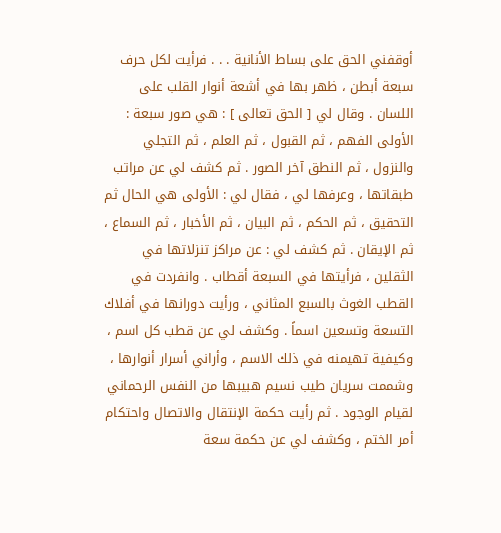أوقفني الحق على بساط الأنانية . . . فرأيت لكل حرف سبعة أبطن ، ظهر بها في أشعة أنوار القلب على اللسان . وقال لي [ الحق تعالى ] : هي صور سبعة : الأولى الفهم ، ثم القبول ، ثم العلم ، ثم التجلي والنزول ، ثم النطق آخر الصور . ثم كشف لي عن مراتب طبقاتها ، وعرفها لي ، فقال لي : الأولى هي الحال ثم التحقيق ، ثم الحكم ، ثم البيان ، ثم الأخبار ، ثم السماع ، ثم الإيقان . ثم كشف لي : عن مراكز تنزلاتها في الثقلين ، فرأيتها في السبعة أقطاب . وانفردت في القطب الغوث بالسبع المثاني ، ورأيت دورانها في أفلاك التسعة وتسعين اسماً . وكشف لي عن قطب كل اسم ، وكيفية تهيمنه في ذلك الاسم ، وأراني أسرار أنوارها ، وشممت سريان طيب نسيم هبيبها من النفس الرحماني لقيام الوجود . ثم رأيت حكمة الإنتقال والاتصال واحتكام أمر الختم ، وكشف لي عن حكمة سعة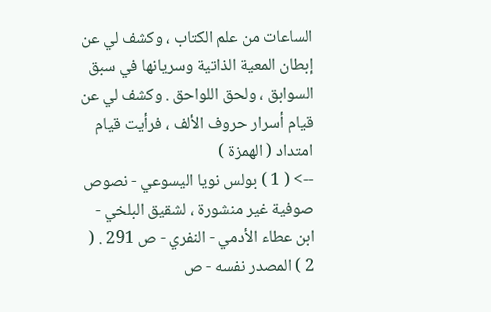الساعات من علم الكتاب ، وكشف لي عن إبطان المعية الذاتية وسريانها في سبق السوابق ، ولحق اللواحق . وكشف لي عن قيام أسرار حروف الألف ، فرأيت قيام امتداد ( الهمزة )
--> ( 1 ) بولس نويا اليسوعي - نصوص صوفية غير منشورة ، لشقيق البلخي - ابن عطاء الأدمي - النفري - ص 291 . ( 2 ) المصدر نفسه - ص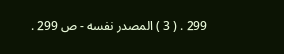299 . ( 3 ) المصدر نفسه - ص 299 .